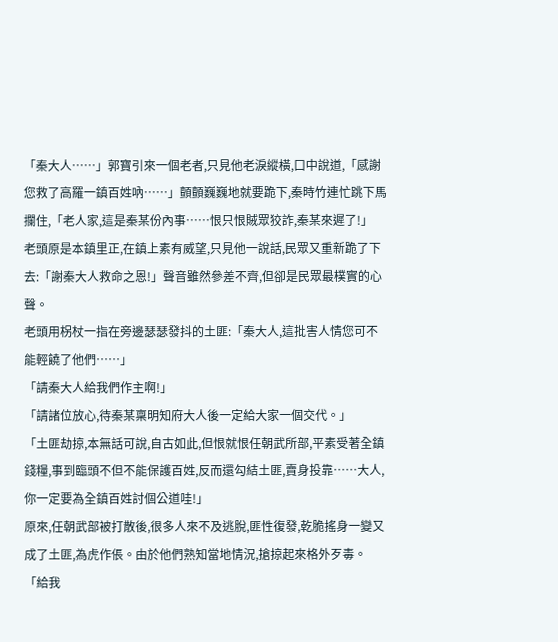「秦大人……」郭寶引來一個老者,只見他老淚縱橫,口中說道,「感謝您救了高羅一鎮百姓吶……」顫顫巍巍地就要跪下,秦時竹連忙跳下馬攔住,「老人家,這是秦某份內事……恨只恨賊眾狡詐,秦某來遲了!」
老頭原是本鎮里正,在鎮上素有威望,只見他一說話,民眾又重新跪了下去:「謝秦大人救命之恩!」聲音雖然參差不齊,但卻是民眾最樸實的心聲。
老頭用柺杖一指在旁邊瑟瑟發抖的土匪:「秦大人,這批害人情您可不能輕饒了他們……」
「請秦大人給我們作主啊!」
「請諸位放心,待秦某稟明知府大人後一定給大家一個交代。」
「土匪劫掠,本無話可說,自古如此,但恨就恨任朝武所部,平素受著全鎮錢糧,事到臨頭不但不能保護百姓,反而還勾結土匪,賣身投靠……大人,你一定要為全鎮百姓討個公道哇!」
原來,任朝武部被打散後,很多人來不及逃脫,匪性復發,乾脆搖身一變又成了土匪,為虎作倀。由於他們熟知當地情況,搶掠起來格外歹毒。
「給我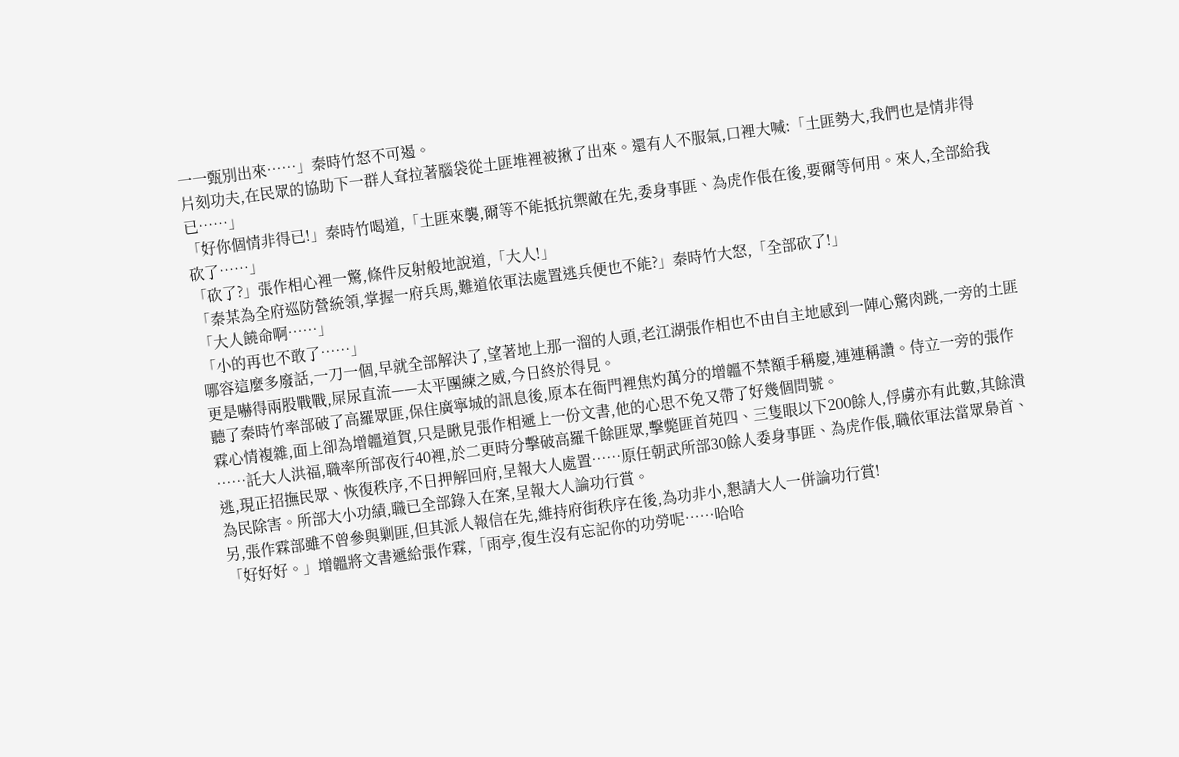一一甄別出來……」秦時竹怒不可遏。
片刻功夫,在民眾的協助下一群人耷拉著腦袋從土匪堆裡被揪了出來。還有人不服氣,口裡大喊:「土匪勢大,我們也是情非得已……」
「好你個情非得已!」秦時竹喝道,「土匪來襲,爾等不能抵抗禦敵在先,委身事匪、為虎作倀在後,要爾等何用。來人,全部給我砍了……」
「砍了?」張作相心裡一驚,條件反射般地說道,「大人!」
「秦某為全府巡防營統領,掌握一府兵馬,難道依軍法處置逃兵便也不能?」秦時竹大怒,「全部砍了!」
「大人饒命啊……」
「小的再也不敢了……」
哪容這麼多廢話,一刀一個,早就全部解決了,望著地上那一溜的人頭,老江湖張作相也不由自主地感到一陣心驚肉跳,一旁的土匪更是嚇得兩股戰戰,屎尿直流——太平團練之威,今日終於得見。
聽了秦時竹率部破了高羅眾匪,保住廣寧城的訊息後,原本在衙門裡焦灼萬分的增韞不禁額手稱慶,連連稱讚。侍立一旁的張作霖心情複雜,面上卻為增韞道賀,只是瞅見張作相遞上一份文書,他的心思不免又帶了好幾個問號。
……託大人洪福,職率所部夜行40裡,於二更時分擊破高羅千餘匪眾,擊斃匪首苑四、三隻眼以下200餘人,俘虜亦有此數,其餘潰逃,現正招撫民眾、恢復秩序,不日押解回府,呈報大人處置……原任朝武所部30餘人委身事匪、為虎作倀,職依軍法當眾梟首、為民除害。所部大小功績,職已全部錄入在案,呈報大人論功行賞。
另,張作霖部雖不曾參與剿匪,但其派人報信在先,維持府街秩序在後,為功非小,懇請大人一併論功行賞!
「好好好。」增韞將文書遞給張作霖,「雨亭,復生沒有忘記你的功勞呢……哈哈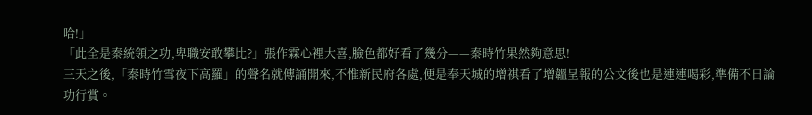哈!」
「此全是秦統領之功,卑職安敢攀比?」張作霖心裡大喜,臉色都好看了幾分——秦時竹果然夠意思!
三天之後,「秦時竹雪夜下高羅」的聲名就傳誦開來,不惟新民府各處,便是奉天城的增祺看了增韞呈報的公文後也是連連喝彩,準備不日論功行賞。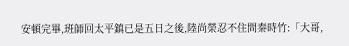安頓完畢,班師回太平鎮已是五日之後,陸尚榮忍不住問秦時竹:「大哥,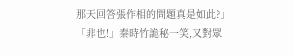那天回答張作相的問題真是如此?」
「非也!」秦時竹詭秘一笑,又對眾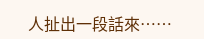人扯出一段話來……